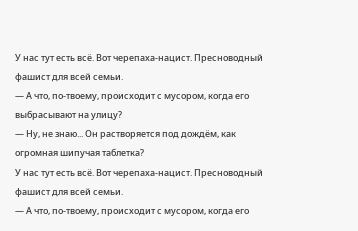У нас тут есть всё. Вот черепаха-нацист. Пресноводный фашист для всей семьи.
— А что, по-твоему, происходит с мусором, когда его выбрасывают на улицу?
— Ну, не знаю... Он растворяется под дождём, как огромная шипучая таблетка?
У нас тут есть всё. Вот черепаха-нацист. Пресноводный фашист для всей семьи.
— А что, по-твоему, происходит с мусором, когда его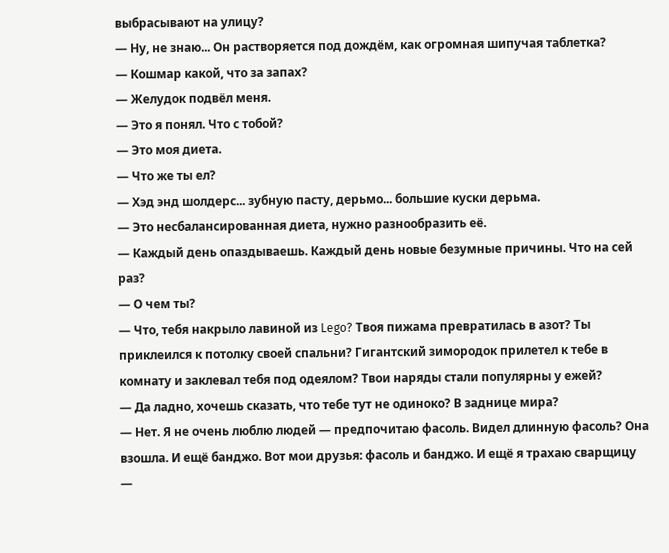выбрасывают на улицу?
— Ну, не знаю... Он растворяется под дождём, как огромная шипучая таблетка?
— Кошмар какой, что за запах?
— Желудок подвёл меня.
— Это я понял. Что с тобой?
— Это моя диета.
— Что же ты ел?
— Хэд энд шолдерс... зубную пасту, дерьмо... большие куски дерьма.
— Это несбалансированная диета, нужно разнообразить её.
— Каждый день опаздываешь. Каждый день новые безумные причины. Что на сей раз?
— О чем ты?
— Что, тебя накрыло лавиной из Lego? Твоя пижама превратилась в азот? Ты приклеился к потолку своей спальни? Гигантский зимородок прилетел к тебе в комнату и заклевал тебя под одеялом? Твои наряды стали популярны у ежей?
— Да ладно, хочешь сказать, что тебе тут не одиноко? В заднице мира?
— Нет. Я не очень люблю людей — предпочитаю фасоль. Видел длинную фасоль? Она взошла. И ещё банджо. Вот мои друзья: фасоль и банджо. И ещё я трахаю сварщицу —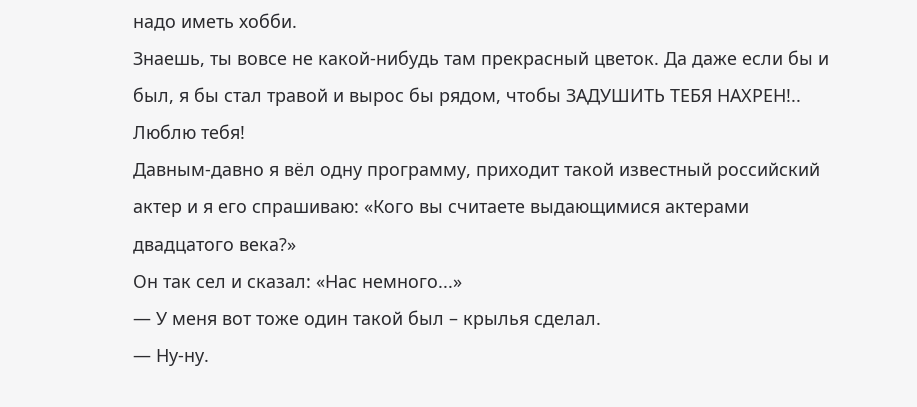надо иметь хобби.
Знаешь, ты вовсе не какой-нибудь там прекрасный цветок. Да даже если бы и был, я бы стал травой и вырос бы рядом, чтобы ЗАДУШИТЬ ТЕБЯ НАХРЕН!.. Люблю тебя!
Давным-давно я вёл одну программу, приходит такой известный российский актер и я его спрашиваю: «Кого вы считаете выдающимися актерами двадцатого века?»
Он так сел и сказал: «Нас немного...»
— У меня вот тоже один такой был – крылья сделал.
— Ну-ну.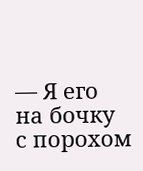— Я его на бочку с порохом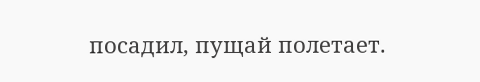посадил, пущай полетает.